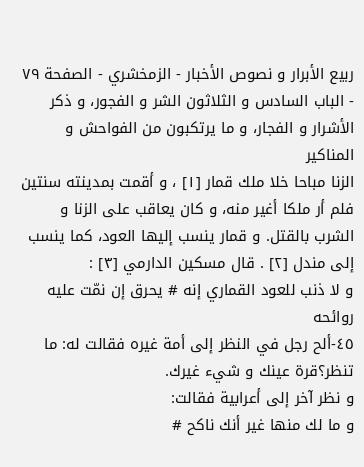ربيع الأبرار و نصوص الأخبار - الزمخشري - الصفحة ٧٩ - الباب السادس و الثلاثون الشر و الفجور، و ذكر الأشرار و الفجار، و ما يرتكبون من الفواحش و المناكير
الزنا مباحا خلا ملك قمار [١] ، و أقمت بمدينته سنتين فلم أر ملكا أغير منه، و كان يعاقب على الزنا و الشرب بالقتل. و قمار ينسب إليها العود، كما ينسب إلى مندل [٢] . قال مسكين الدارمي [٣] :
و لا ذنب للعود القماري إنه # يحرق إن نمّت عليه روائحه
٤٥-ألح رجل في النظر إلى أمة غيره فقالت له: ما تنظر؟قرة عينك و شيء غيرك.
و نظر آخر إلى أعرابية فقالت:
و ما لك منها غير أنك ناكح #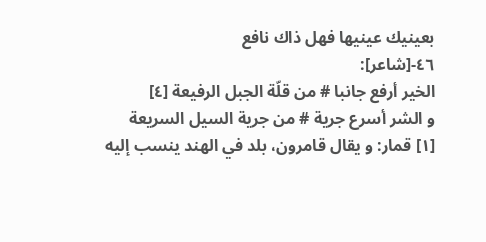بعينيك عينيها فهل ذاك نافع
٤٦-[شاعر]:
الخير أرفع جانبا # من قلّة الجبل الرفيعة [٤]
و الشر أسرع جرية # من جرية السيل السريعة
[١] قمار: و يقال قامرون، بلد في الهند ينسب إليه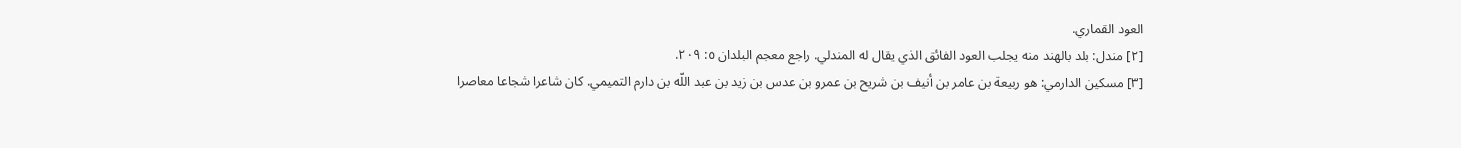العود القماري.
[٢] مندل: بلد بالهند منه يجلب العود الفائق الذي يقال له المندلي. راجع معجم البلدان ٥: ٢٠٩.
[٣] مسكين الدارمي: هو ربيعة بن عامر بن أنيف بن شريح بن عمرو بن عدس بن زيد بن عبد اللّه بن دارم التميمي. كان شاعرا شجاعا معاصرا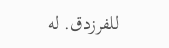للفرزدق. له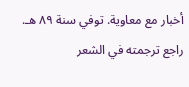أخبار مع معاوية. توفي سنة ٨٩ هـ.
راجع ترجمته في الشعر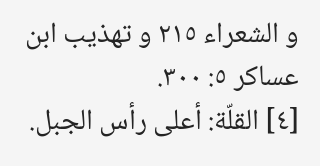و الشعراء ٢١٥ و تهذيب ابن عساكر ٥: ٣٠٠.
[٤] القلّة: أعلى رأس الجبل.